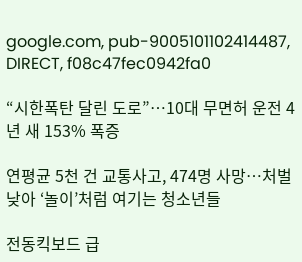google.com, pub-9005101102414487, DIRECT, f08c47fec0942fa0

“시한폭탄 달린 도로”…10대 무면허 운전 4년 새 153% 폭증

연평균 5천 건 교통사고, 474명 사망…처벌 낮아 ‘놀이’처럼 여기는 청소년들

전동킥보드 급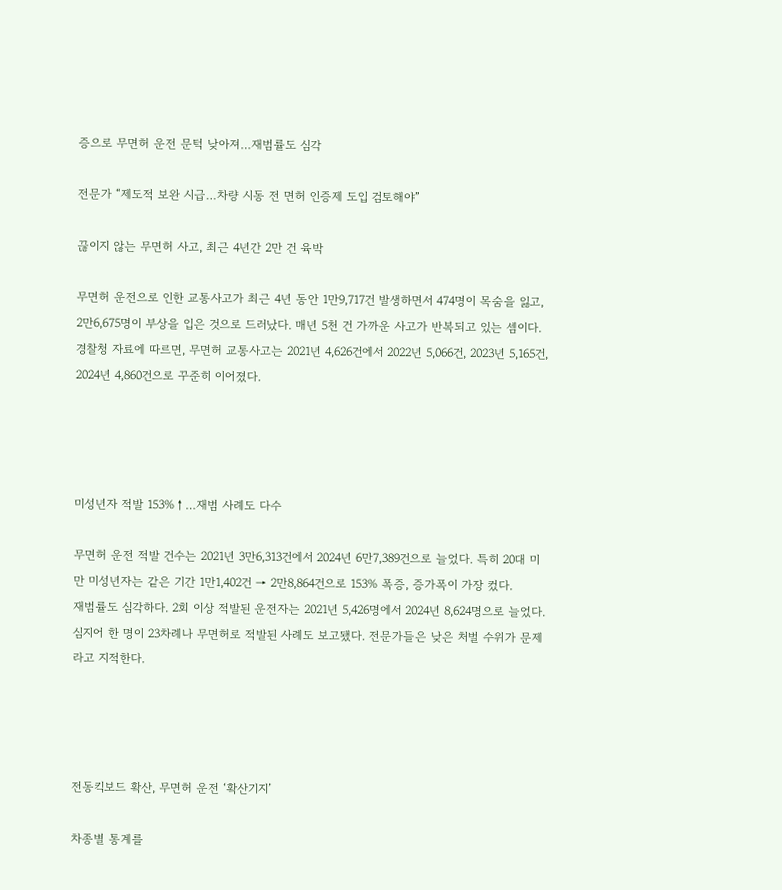증으로 무면허 운전 문턱 낮아져…재범률도 심각

전문가 “제도적 보완 시급…차량 시동 전 면허 인증제 도입 검토해야”

끊이지 않는 무면허 사고, 최근 4년간 2만 건 육박

무면허 운전으로 인한 교통사고가 최근 4년 동안 1만9,717건 발생하면서 474명이 목숨을 잃고, 2만6,675명이 부상을 입은 것으로 드러났다. 매년 5천 건 가까운 사고가 반복되고 있는 셈이다.
경찰청 자료에 따르면, 무면허 교통사고는 2021년 4,626건에서 2022년 5,066건, 2023년 5,165건, 2024년 4,860건으로 꾸준히 이어졌다.




미성년자 적발 153%↑…재범 사례도 다수

무면허 운전 적발 건수는 2021년 3만6,313건에서 2024년 6만7,389건으로 늘었다. 특히 20대 미만 미성년자는 같은 기간 1만1,402건 → 2만8,864건으로 153% 폭증, 증가폭이 가장 컸다.
재범률도 심각하다. 2회 이상 적발된 운전자는 2021년 5,426명에서 2024년 8,624명으로 늘었다. 심지어 한 명이 23차례나 무면허로 적발된 사례도 보고됐다. 전문가들은 낮은 처벌 수위가 문제라고 지적한다.




전동킥보드 확산, 무면허 운전 ‘확산기지’

차종별 통계를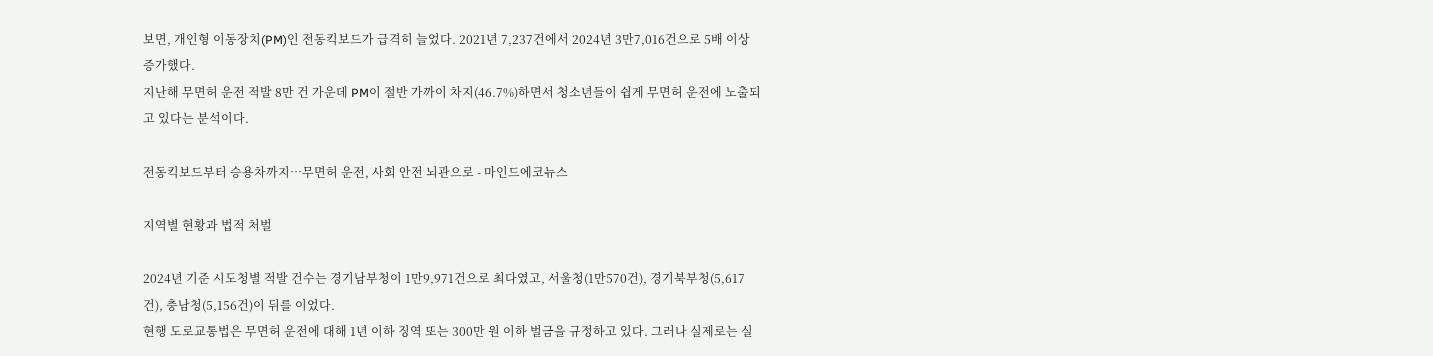보면, 개인형 이동장치(PM)인 전동킥보드가 급격히 늘었다. 2021년 7,237건에서 2024년 3만7,016건으로 5배 이상 증가했다.
지난해 무면허 운전 적발 8만 건 가운데 PM이 절반 가까이 차지(46.7%)하면서 청소년들이 쉽게 무면허 운전에 노출되고 있다는 분석이다.

전동킥보드부터 승용차까지…무면허 운전, 사회 안전 뇌관으로 - 마인드에코뉴스

지역별 현황과 법적 처벌

2024년 기준 시도청별 적발 건수는 경기남부청이 1만9,971건으로 최다였고, 서울청(1만570건), 경기북부청(5,617건), 충남청(5,156건)이 뒤를 이었다.
현행 도로교통법은 무면허 운전에 대해 1년 이하 징역 또는 300만 원 이하 벌금을 규정하고 있다. 그러나 실제로는 실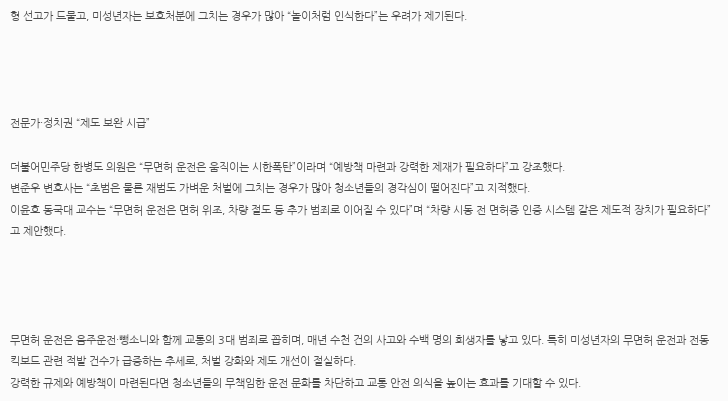형 선고가 드물고, 미성년자는 보호처분에 그치는 경우가 많아 “놀이처럼 인식한다”는 우려가 제기된다.




전문가·정치권 “제도 보완 시급”

더불어민주당 한병도 의원은 “무면허 운전은 움직이는 시한폭탄”이라며 “예방책 마련과 강력한 제재가 필요하다”고 강조했다.
변준우 변호사는 “초범은 물론 재범도 가벼운 처벌에 그치는 경우가 많아 청소년들의 경각심이 떨어진다”고 지적했다.
이윤호 동국대 교수는 “무면허 운전은 면허 위조, 차량 절도 등 추가 범죄로 이어질 수 있다”며 “차량 시동 전 면허증 인증 시스템 같은 제도적 장치가 필요하다”고 제안했다.




무면허 운전은 음주운전·뺑소니와 함께 교통의 3대 범죄로 꼽히며, 매년 수천 건의 사고와 수백 명의 희생자를 낳고 있다. 특히 미성년자의 무면허 운전과 전동킥보드 관련 적발 건수가 급증하는 추세로, 처벌 강화와 제도 개선이 절실하다.
강력한 규제와 예방책이 마련된다면 청소년들의 무책임한 운전 문화를 차단하고 교통 안전 의식을 높이는 효과를 기대할 수 있다.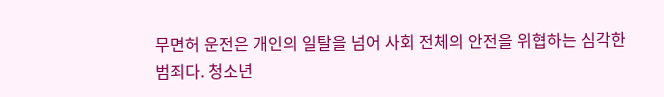무면허 운전은 개인의 일탈을 넘어 사회 전체의 안전을 위협하는 심각한 범죄다. 청소년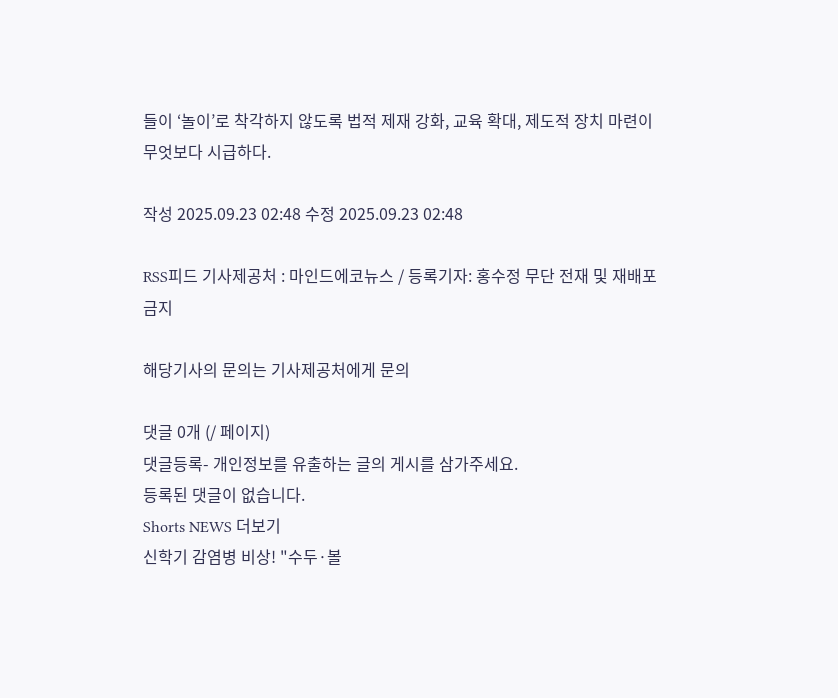들이 ‘놀이’로 착각하지 않도록 법적 제재 강화, 교육 확대, 제도적 장치 마련이 무엇보다 시급하다.

작성 2025.09.23 02:48 수정 2025.09.23 02:48

RSS피드 기사제공처 : 마인드에코뉴스 / 등록기자: 홍수정 무단 전재 및 재배포금지

해당기사의 문의는 기사제공처에게 문의

댓글 0개 (/ 페이지)
댓글등록- 개인정보를 유출하는 글의 게시를 삼가주세요.
등록된 댓글이 없습니다.
Shorts NEWS 더보기
신학기 감염병 비상! "수두·볼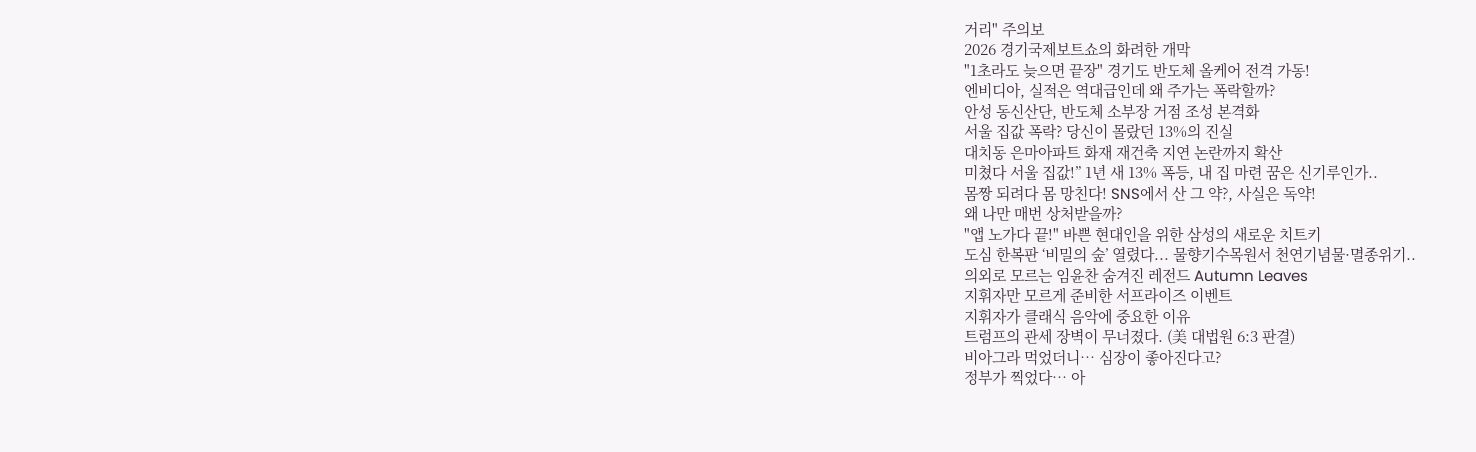거리" 주의보
2026 경기국제보트쇼의 화려한 개막
"1초라도 늦으면 끝장" 경기도 반도체 올케어 전격 가동!
엔비디아, 실적은 역대급인데 왜 주가는 폭락할까?
안성 동신산단, 반도체 소부장 거점 조성 본격화
서울 집값 폭락? 당신이 몰랐던 13%의 진실
대치동 은마아파트 화재 재건축 지연 논란까지 확산
미쳤다 서울 집값!” 1년 새 13% 폭등, 내 집 마련 꿈은 신기루인가..
몸짱 되려다 몸 망친다! SNS에서 산 그 약?, 사실은 독약!
왜 나만 매번 상처받을까?
"앱 노가다 끝!" 바쁜 현대인을 위한 삼성의 새로운 치트키
도심 한복판 ‘비밀의 숲’ 열렸다... 물향기수목원서 천연기념물·멸종위기..
의외로 모르는 임윤찬 숨겨진 레전드 Autumn Leaves
지휘자만 모르게 준비한 서프라이즈 이벤트
지휘자가 클래식 음악에 중요한 이유
트럼프의 관세 장벽이 무너졌다. (美 대법원 6:3 판결)
비아그라 먹었더니… 심장이 좋아진다고?
정부가 찍었다… 아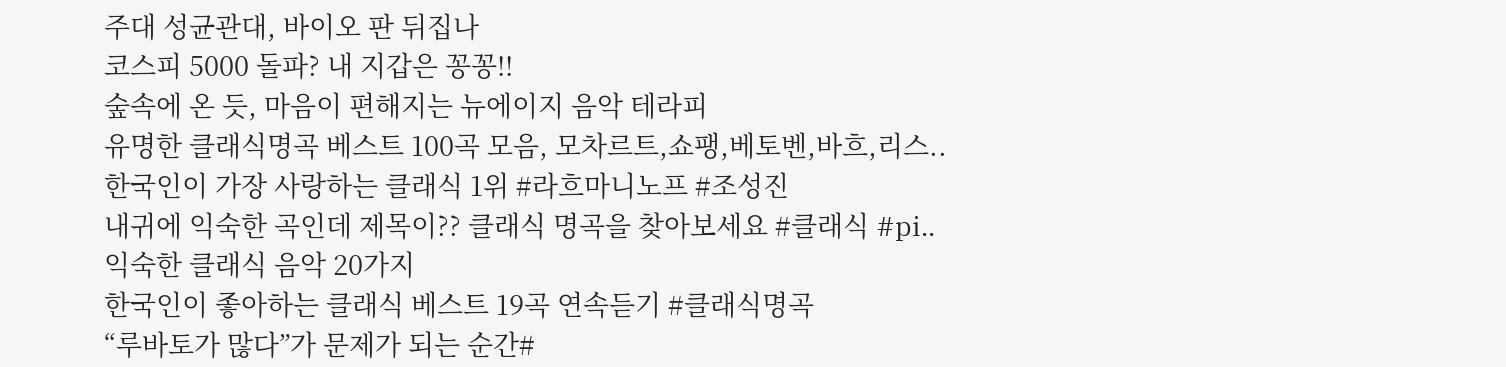주대 성균관대, 바이오 판 뒤집나
코스피 5000 돌파? 내 지갑은 꽁꽁!!
숲속에 온 듯, 마음이 편해지는 뉴에이지 음악 테라피
유명한 클래식명곡 베스트 100곡 모음, 모차르트,쇼팽,베토벤,바흐,리스..
한국인이 가장 사랑하는 클래식 1위 #라흐마니노프 #조성진
내귀에 익숙한 곡인데 제목이?? 클래식 명곡을 찾아보세요 #클래식 #pi..
익숙한 클래식 음악 20가지
한국인이 좋아하는 클래식 베스트 19곡 연속듣기 #클래식명곡
“루바토가 많다”가 문제가 되는 순간#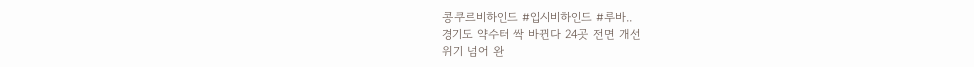콩쿠르비하인드 #입시비하인드 #루바..
경기도 약수터 싹 바뀐다 24곳 전면 개선
위기 넘어 완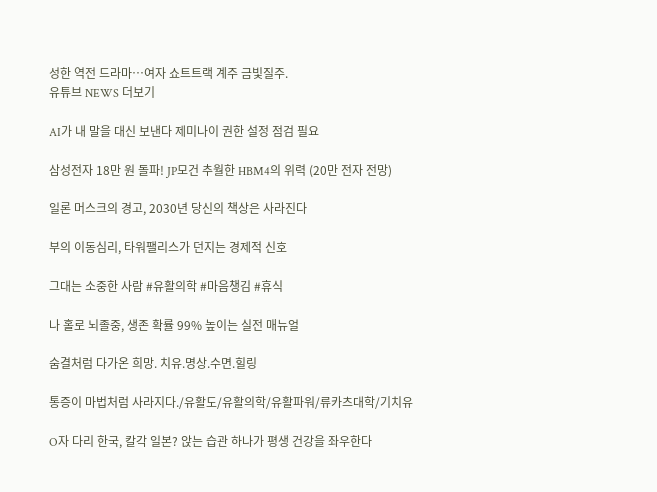성한 역전 드라마…여자 쇼트트랙 계주 금빛질주.
유튜브 NEWS 더보기

AI가 내 말을 대신 보낸다 제미나이 권한 설정 점검 필요

삼성전자 18만 원 돌파! JP모건 추월한 HBM4의 위력 (20만 전자 전망)

일론 머스크의 경고, 2030년 당신의 책상은 사라진다

부의 이동심리, 타워팰리스가 던지는 경제적 신호

그대는 소중한 사람 #유활의학 #마음챙김 #휴식

나 홀로 뇌졸중, 생존 확률 99% 높이는 실전 매뉴얼

숨결처럼 다가온 희망. 치유.명상.수면.힐링

통증이 마법처럼 사라지다./유활도/유활의학/유활파워/류카츠대학/기치유

O자 다리 한국, 칼각 일본? 앉는 습관 하나가 평생 건강을 좌우한다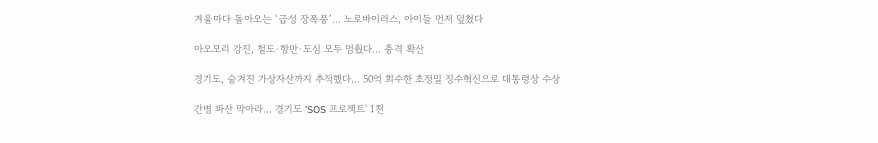겨울마다 돌아오는 ‘급성 장폭풍’… 노로바이러스, 아이들 먼저 덮쳤다

아오모리 강진, 철도·항만·도심 모두 멈췄다… 충격 확산

경기도, 숨겨진 가상자산까지 추적했다… 50억 회수한 초정밀 징수혁신으로 대통령상 수상

간병 파산 막아라... 경기도 'SOS 프로젝트' 1천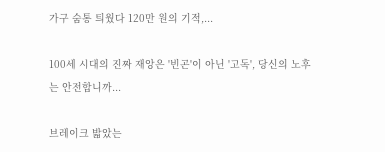가구 숨통 틔웠다 120만 원의 기적,...

100세 시대의 진짜 재앙은 '빈곤'이 아닌 '고독', 당신의 노후는 안전합니까...

브레이크 밟았는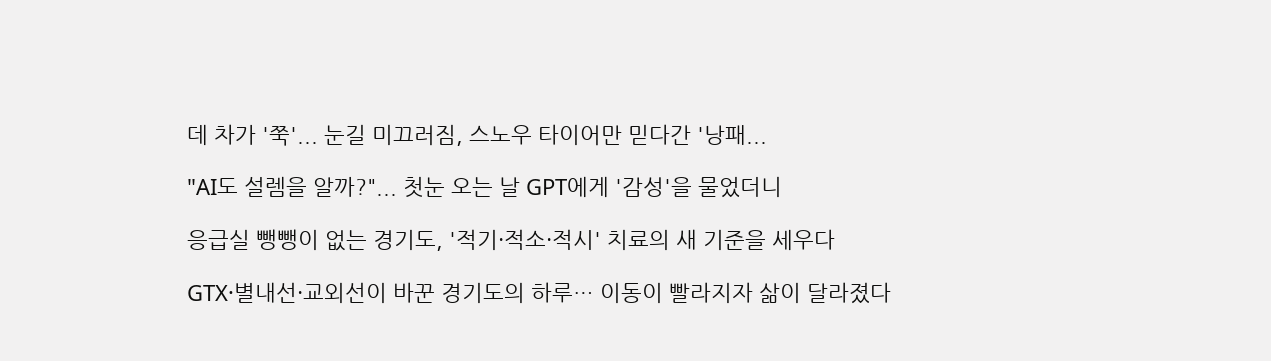데 차가 '쭉'... 눈길 미끄러짐, 스노우 타이어만 믿다간 '낭패...

"AI도 설렘을 알까?"... 첫눈 오는 날 GPT에게 '감성'을 물었더니

응급실 뺑뺑이 없는 경기도, '적기·적소·적시' 치료의 새 기준을 세우다

GTX·별내선·교외선이 바꾼 경기도의 하루… 이동이 빨라지자 삶이 달라졌다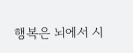행복은 뇌에서 시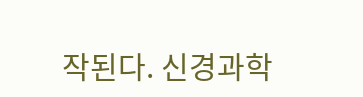작된다. 신경과학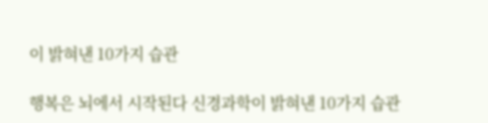이 밝혀낸 10가지 습관

행복은 뇌에서 시작된다 신경과학이 밝혀낸 10가지 습관